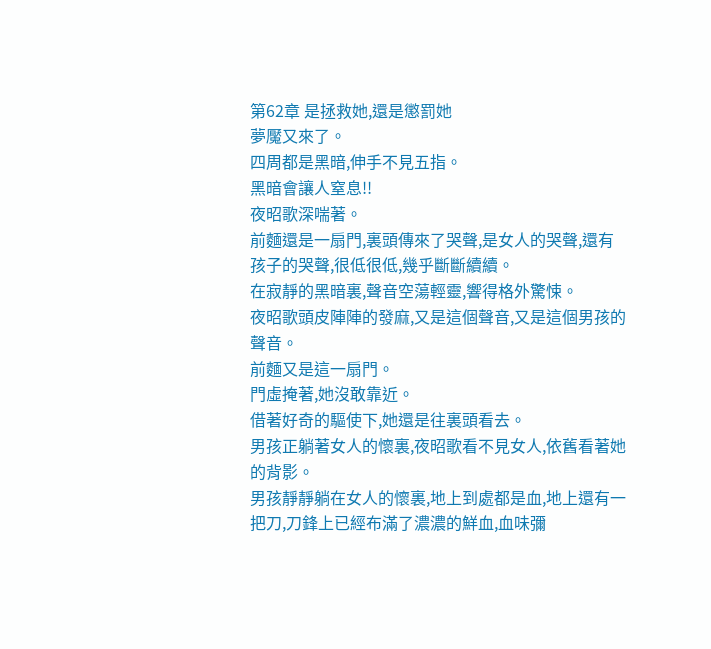第62章 是拯救她,還是懲罰她
夢魘又來了。
四周都是黑暗,伸手不見五指。
黑暗會讓人窒息!!
夜昭歌深喘著。
前麵還是一扇門,裏頭傳來了哭聲,是女人的哭聲,還有孩子的哭聲,很低很低,幾乎斷斷續續。
在寂靜的黑暗裏,聲音空蕩輕靈,響得格外驚悚。
夜昭歌頭皮陣陣的發麻,又是這個聲音,又是這個男孩的聲音。
前麵又是這一扇門。
門虛掩著,她沒敢靠近。
借著好奇的驅使下,她還是往裏頭看去。
男孩正躺著女人的懷裏,夜昭歌看不見女人,依舊看著她的背影。
男孩靜靜躺在女人的懷裏,地上到處都是血,地上還有一把刀,刀鋒上已經布滿了濃濃的鮮血,血味彌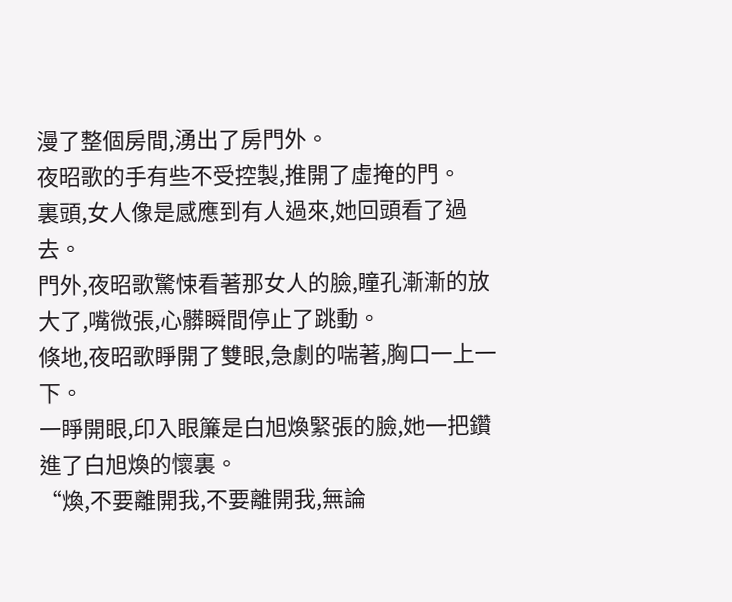漫了整個房間,湧出了房門外。
夜昭歌的手有些不受控製,推開了虛掩的門。
裏頭,女人像是感應到有人過來,她回頭看了過去。
門外,夜昭歌驚悚看著那女人的臉,瞳孔漸漸的放大了,嘴微張,心髒瞬間停止了跳動。
倏地,夜昭歌睜開了雙眼,急劇的喘著,胸口一上一下。
一睜開眼,印入眼簾是白旭煥緊張的臉,她一把鑽進了白旭煥的懷裏。
“煥,不要離開我,不要離開我,無論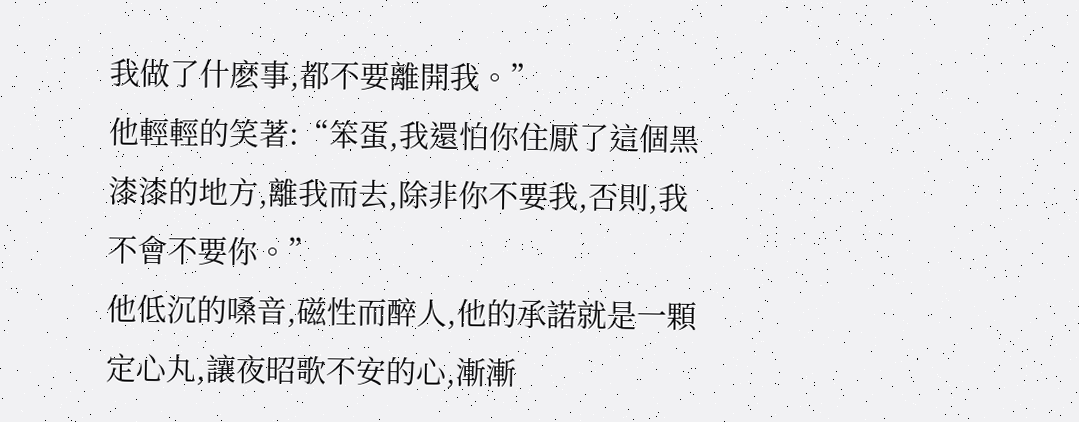我做了什麽事,都不要離開我。”
他輕輕的笑著:“笨蛋,我還怕你住厭了這個黑漆漆的地方,離我而去,除非你不要我,否則,我不會不要你。”
他低沉的嗓音,磁性而醉人,他的承諾就是一顆定心丸,讓夜昭歌不安的心,漸漸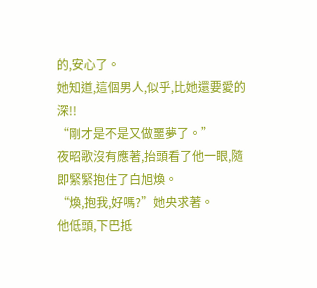的,安心了。
她知道,這個男人,似乎,比她還要愛的深!!
“剛才是不是又做噩夢了。”
夜昭歌沒有應著,抬頭看了他一眼,隨即緊緊抱住了白旭煥。
“煥,抱我,好嗎?”她央求著。
他低頭,下巴抵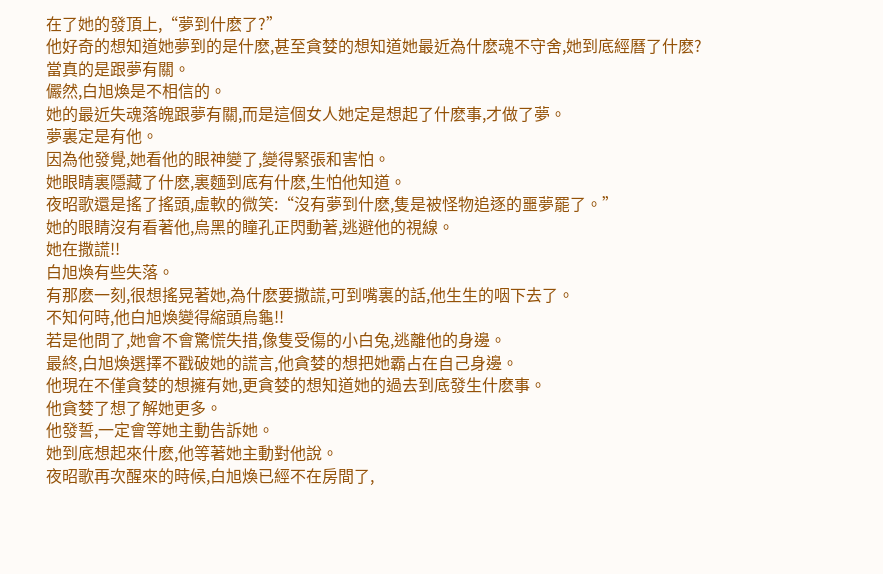在了她的發頂上,“夢到什麽了?”
他好奇的想知道她夢到的是什麽,甚至貪婪的想知道她最近為什麽魂不守舍,她到底經曆了什麽?
當真的是跟夢有關。
儼然,白旭煥是不相信的。
她的最近失魂落魄跟夢有關,而是這個女人她定是想起了什麽事,才做了夢。
夢裏定是有他。
因為他發覺,她看他的眼神變了,變得緊張和害怕。
她眼睛裏隱藏了什麽,裏麵到底有什麽,生怕他知道。
夜昭歌還是搖了搖頭,虛軟的微笑:“沒有夢到什麽,隻是被怪物追逐的噩夢罷了。”
她的眼睛沒有看著他,烏黑的瞳孔正閃動著,逃避他的視線。
她在撒謊!!
白旭煥有些失落。
有那麽一刻,很想搖晃著她,為什麽要撒謊,可到嘴裏的話,他生生的咽下去了。
不知何時,他白旭煥變得縮頭烏龜!!
若是他問了,她會不會驚慌失措,像隻受傷的小白兔,逃離他的身邊。
最終,白旭煥選擇不戳破她的謊言,他貪婪的想把她霸占在自己身邊。
他現在不僅貪婪的想擁有她,更貪婪的想知道她的過去到底發生什麽事。
他貪婪了想了解她更多。
他發誓,一定會等她主動告訴她。
她到底想起來什麽,他等著她主動對他說。
夜昭歌再次醒來的時候,白旭煥已經不在房間了,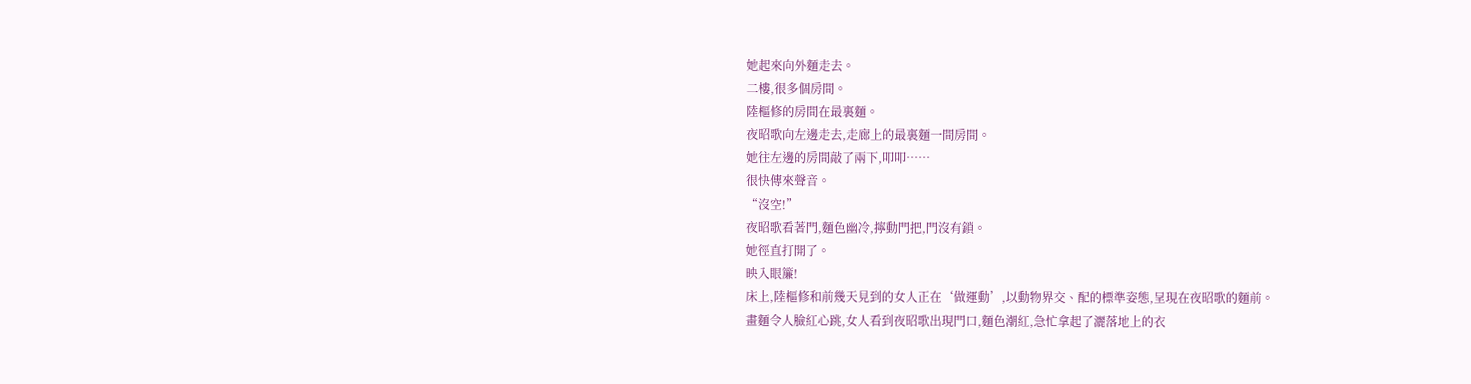她起來向外麵走去。
二樓,很多個房間。
陸樞修的房間在最裏麵。
夜昭歌向左邊走去,走廊上的最裏麵一間房間。
她往左邊的房間敲了兩下,叩叩……
很快傳來聲音。
“沒空!”
夜昭歌看著門,麵色幽冷,擰動門把,門沒有鎖。
她徑直打開了。
映入眼簾!
床上,陸樞修和前幾天見到的女人正在‘做運動’,以動物界交、配的標準姿態,呈現在夜昭歌的麵前。
畫麵令人臉紅心跳,女人看到夜昭歌出現門口,麵色潮紅,急忙拿起了灑落地上的衣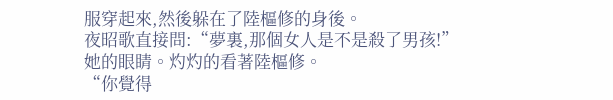服穿起來,然後躲在了陸樞修的身後。
夜昭歌直接問:“夢裏,那個女人是不是殺了男孩!”
她的眼睛。灼灼的看著陸樞修。
“你覺得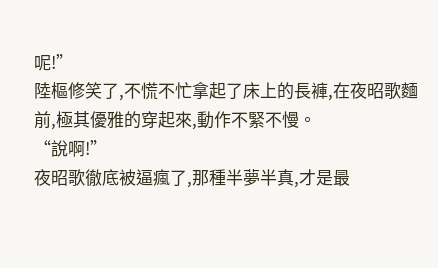呢!”
陸樞修笑了,不慌不忙拿起了床上的長褲,在夜昭歌麵前,極其優雅的穿起來,動作不緊不慢。
“說啊!”
夜昭歌徹底被逼瘋了,那種半夢半真,才是最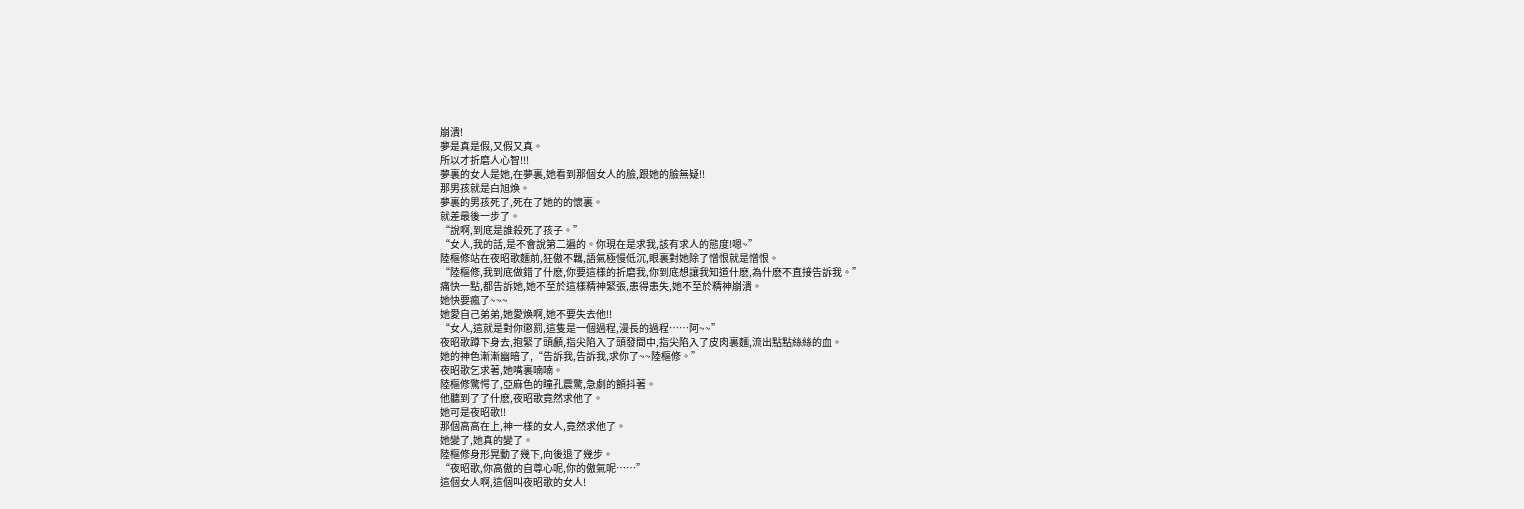崩潰!
夢是真是假,又假又真。
所以才折磨人心智!!!
夢裏的女人是她,在夢裏,她看到那個女人的臉,跟她的臉無疑!!
那男孩就是白旭煥。
夢裏的男孩死了,死在了她的的懷裏。
就差最後一步了。
“說啊,到底是誰殺死了孩子。”
“女人,我的話,是不會說第二遍的。你現在是求我,該有求人的態度!嗯~”
陸樞修站在夜昭歌麵前,狂傲不羈,語氣極慢低沉,眼裏對她除了憎恨就是憎恨。
“陸樞修,我到底做錯了什麽,你要這樣的折磨我,你到底想讓我知道什麽,為什麽不直接告訴我。”
痛快一點,都告訴她,她不至於這樣精神緊張,患得患失,她不至於精神崩潰。
她快要瘋了~~~
她愛自己弟弟,她愛煥啊,她不要失去他!!
“女人,這就是對你懲罰,這隻是一個過程,漫長的過程……阿~~”
夜昭歌蹲下身去,抱緊了頭顱,指尖陷入了頭發間中,指尖陷入了皮肉裏麵,流出點點絲絲的血。
她的神色漸漸幽暗了,“告訴我,告訴我,求你了~~陸樞修。”
夜昭歌乞求著,她嘴裏喃喃。
陸樞修驚愕了,亞麻色的瞳孔震驚,急劇的顫抖著。
他聽到了了什麽,夜昭歌竟然求他了。
她可是夜昭歌!!
那個高高在上,神一樣的女人,竟然求他了。
她變了,她真的變了。
陸樞修身形晃動了幾下,向後退了幾步。
“夜昭歌,你高傲的自尊心呢,你的傲氣呢……”
這個女人啊,這個叫夜昭歌的女人!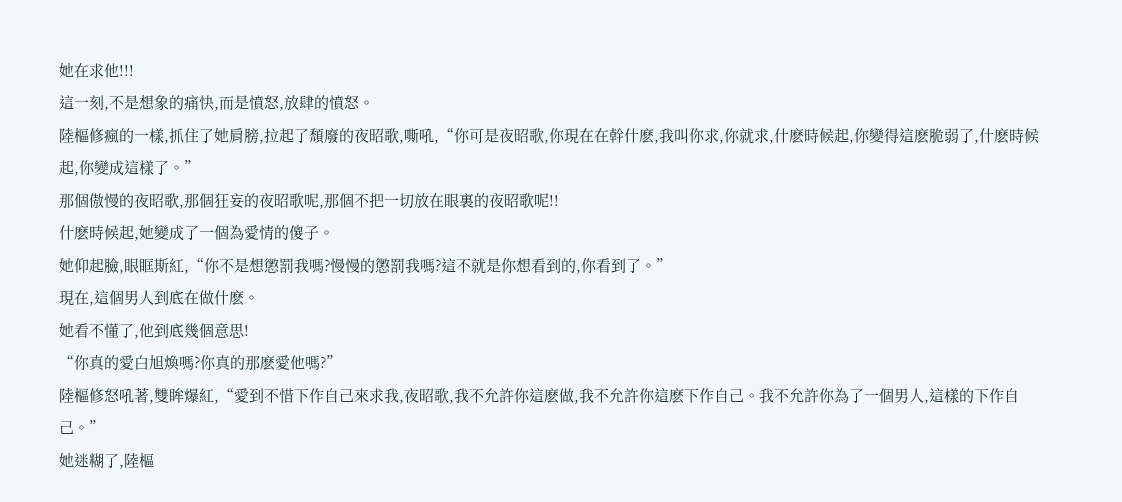她在求他!!!
這一刻,不是想象的痛快,而是憤怒,放肆的憤怒。
陸樞修瘋的一樣,抓住了她肩膀,拉起了頹廢的夜昭歌,嘶吼,“你可是夜昭歌,你現在在幹什麽,我叫你求,你就求,什麽時候起,你變得這麽脆弱了,什麽時候起,你變成這樣了。”
那個傲慢的夜昭歌,那個狂妄的夜昭歌呢,那個不把一切放在眼裏的夜昭歌呢!!
什麽時候起,她變成了一個為愛情的傻子。
她仰起臉,眼眶斯紅,“你不是想懲罰我嗎?慢慢的懲罰我嗎?這不就是你想看到的,你看到了。”
現在,這個男人到底在做什麽。
她看不懂了,他到底幾個意思!
“你真的愛白旭煥嗎?你真的那麽愛他嗎?”
陸樞修怒吼著,雙眸爆紅,“愛到不惜下作自己來求我,夜昭歌,我不允許你這麽做,我不允許你這麽下作自己。我不允許你為了一個男人,這樣的下作自己。”
她迷糊了,陸樞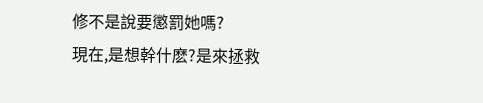修不是說要懲罰她嗎?
現在,是想幹什麽?是來拯救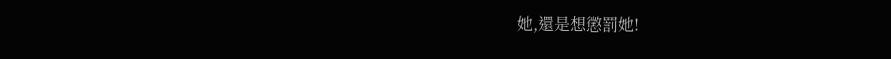她,還是想懲罰她!